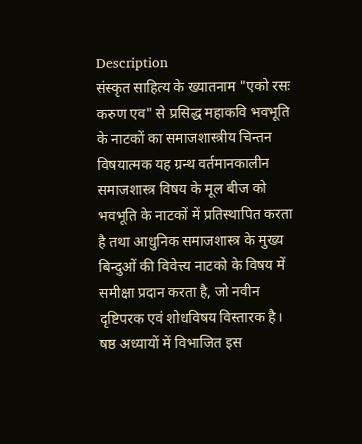Description
संस्कृत साहित्य के ख्यातनाम "एको रसः करुण एव" से प्रसिद्ध महाकवि भवभूति के नाटकों का समाजशास्त्रीय चिन्तन विषयात्मक यह ग्रन्थ वर्तमानकालीन समाजशास्त्र विषय के मूल बीज को भवभूति के नाटकों में प्रतिस्थापित करता है तथा आधुनिक समाजशास्त्र के मुख्य बिन्दुओं की विवेत्त्य नाटको के विषय में समीक्षा प्रदान करता है, जो नवीन दृष्टिपरक एवं शोधविषय विस्तारक है।
षष्ठ अध्यायों में विभाजित इस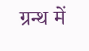ग्रन्थ में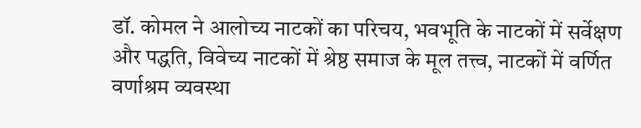डॉ. कोमल ने आलोच्य नाटकों का परिचय, भवभूति के नाटकों में सर्वेक्षण और पद्धति, विवेच्य नाटकों में श्रेष्ठ समाज के मूल तत्त्व, नाटकों में वर्णित वर्णाश्रम व्यवस्था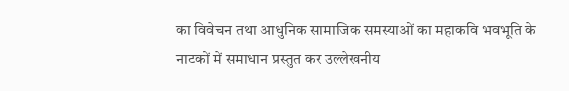का विवेचन तथा आधुनिक सामाजिक समस्याओं का महाकवि भवभूति के नाटकों में समाधान प्रस्तुत कर उल्लेखनीय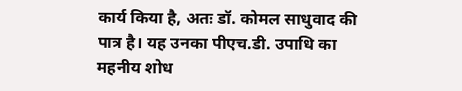कार्य किया है, अतः डॉ. कोमल साधुवाद की पात्र है। यह उनका पीएच.डी. उपाधि का महनीय शोध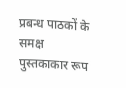प्रबन्ध पाठकों के समक्ष पुस्तकाकार रूप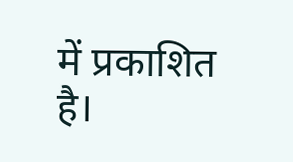में प्रकाशित है।